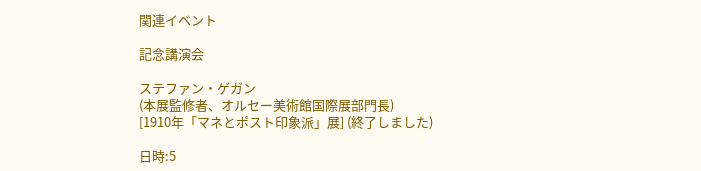関連イベント

記念講演会

ステファン・ゲガン
(本展監修者、オルセー美術館国際展部門長)
[1910年「マネとポスト印象派」展] (終了しました)

日時:5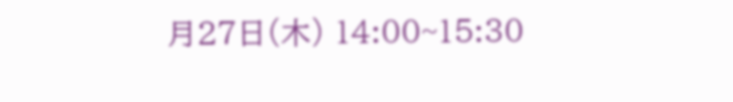月27日(木) 14:00~15:30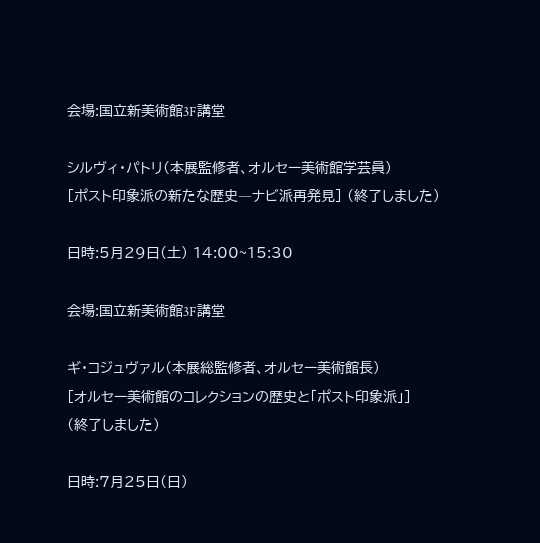会場:国立新美術館3F講堂

シルヴィ・パトリ(本展監修者、オルセー美術館学芸員)
[ポスト印象派の新たな歴史―ナビ派再発見] (終了しました)

日時:5月29日(土) 14:00~15:30

会場:国立新美術館3F講堂

ギ・コジュヴァル(本展総監修者、オルセー美術館長)
[オルセー美術館のコレクションの歴史と「ポスト印象派」]
(終了しました)

日時:7月25日(日)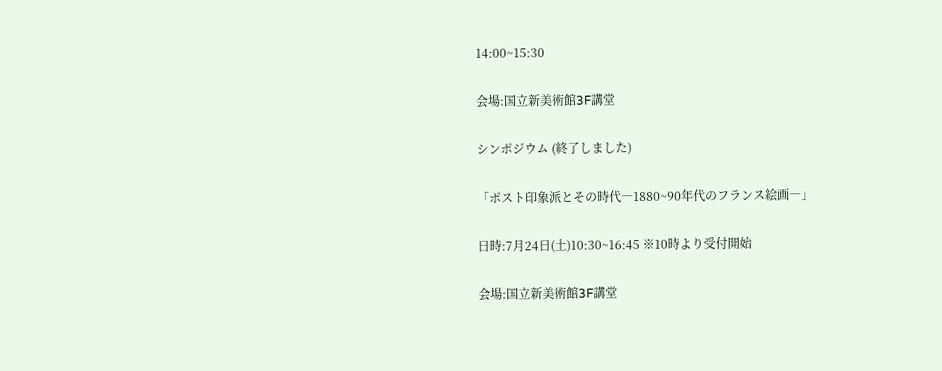14:00~15:30

会場:国立新美術館3F講堂

シンポジウム (終了しました)

「ポスト印象派とその時代―1880~90年代のフランス絵画―」

日時:7月24日(土)10:30~16:45 ※10時より受付開始

会場:国立新美術館3F講堂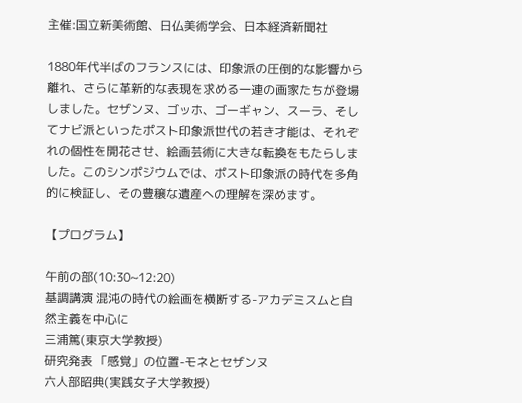主催:国立新美術館、日仏美術学会、日本経済新聞社

1880年代半ばのフランスには、印象派の圧倒的な影響から離れ、さらに革新的な表現を求める一連の画家たちが登場しました。セザンヌ、ゴッホ、ゴーギャン、スーラ、そしてナビ派といったポスト印象派世代の若き才能は、それぞれの個性を開花させ、絵画芸術に大きな転換をもたらしました。このシンポジウムでは、ポスト印象派の時代を多角的に検証し、その豊穣な遺産への理解を深めます。

【プログラム】

午前の部(10:30~12:20)
基調講演 混沌の時代の絵画を横断する-アカデミスムと自然主義を中心に
三浦篤(東京大学教授)
研究発表 「感覚」の位置-モネとセザンヌ
六人部昭典(実践女子大学教授)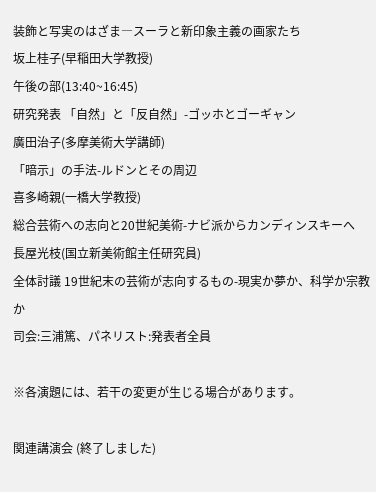装飾と写実のはざま―スーラと新印象主義の画家たち
坂上桂子(早稲田大学教授)
午後の部(13:40~16:45)
研究発表 「自然」と「反自然」-ゴッホとゴーギャン
廣田治子(多摩美術大学講師)
「暗示」の手法-ルドンとその周辺
喜多崎親(一橋大学教授)
総合芸術への志向と20世紀美術-ナビ派からカンディンスキーへ
長屋光枝(国立新美術館主任研究員)
全体討議 19世紀末の芸術が志向するもの-現実か夢か、科学か宗教か
司会:三浦篤、パネリスト:発表者全員

※各演題には、若干の変更が生じる場合があります。

関連講演会 (終了しました)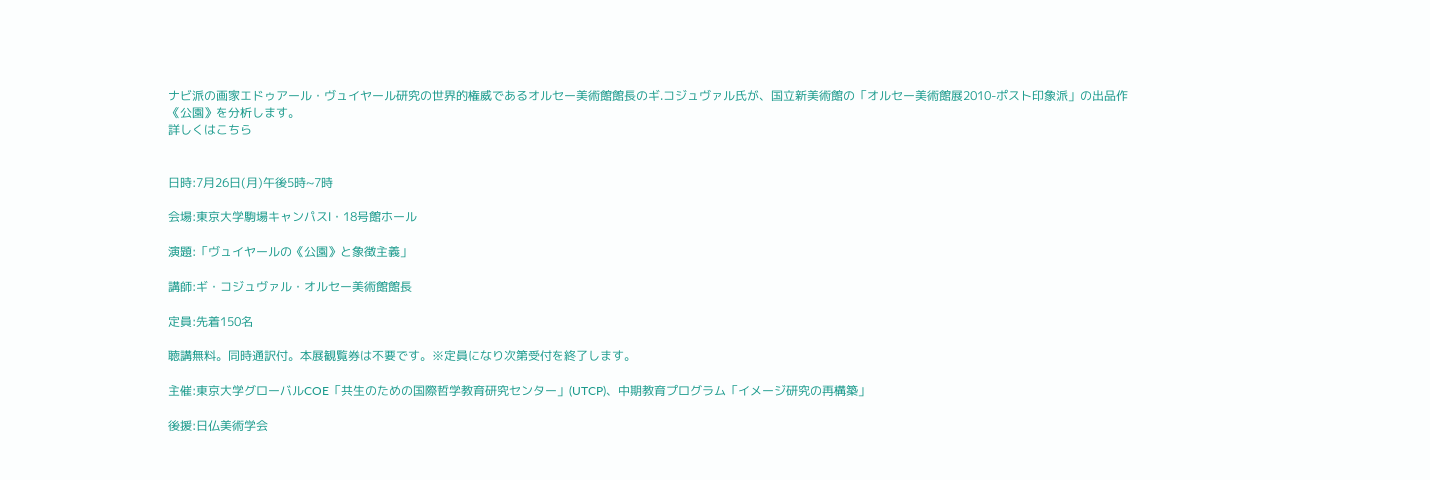ナビ派の画家エドゥアール・ヴュイヤール研究の世界的権威であるオルセー美術館館長のギ.コジュヴァル氏が、国立新美術館の「オルセー美術館展2010-ポスト印象派」の出品作《公園》を分析します。
詳しくはこちら


日時:7月26日(月)午後5時~7時

会場:東京大学駒場キャンパスⅠ・18号館ホール

演題:「ヴュイヤールの《公園》と象徴主義」

講師:ギ・コジュヴァル・オルセー美術館館長

定員:先着150名

聴講無料。同時通訳付。本展観覧券は不要です。※定員になり次第受付を終了します。

主催:東京大学グローバルCOE「共生のための国際哲学教育研究センター」(UTCP)、中期教育プログラム「イメージ研究の再構築」

後援:日仏美術学会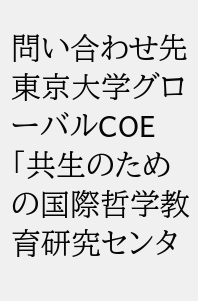問い合わせ先
東京大学グローバルCOE「共生のための国際哲学教育研究センタ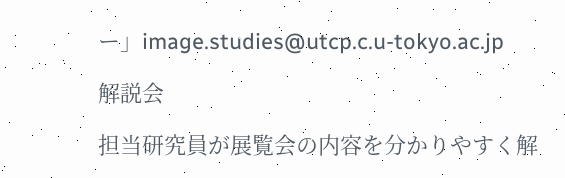ー」image.studies@utcp.c.u-tokyo.ac.jp

解説会

担当研究員が展覧会の内容を分かりやすく解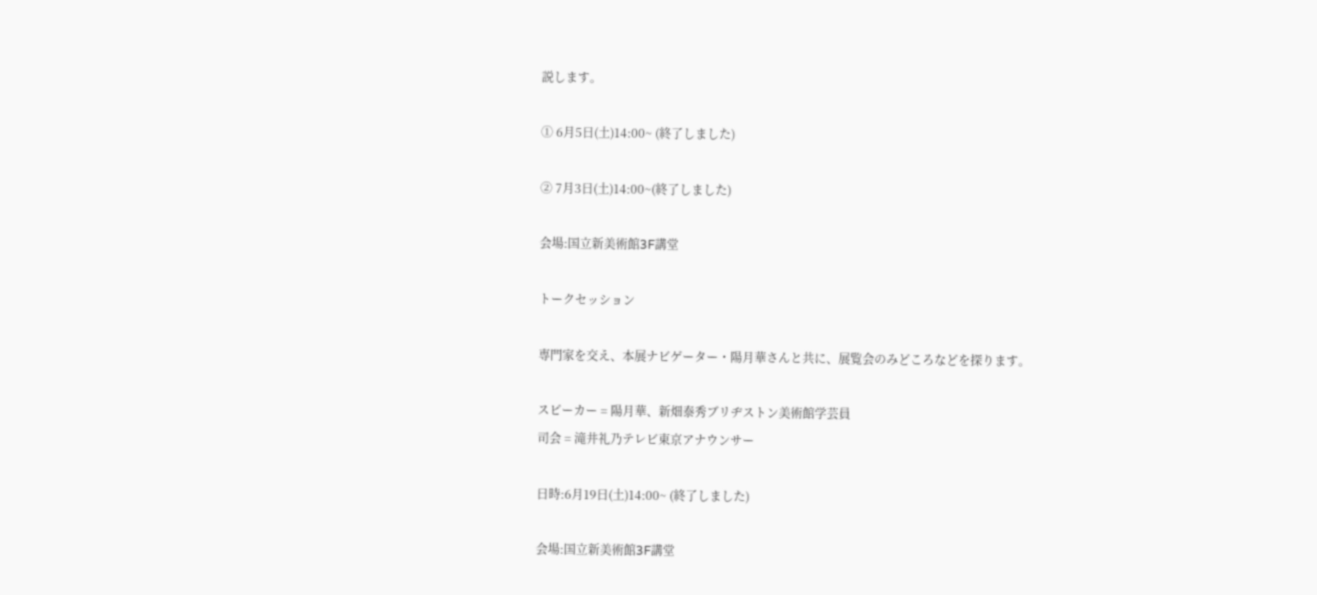説します。

① 6月5日(土)14:00~ (終了しました)

② 7月3日(土)14:00~(終了しました)

会場:国立新美術館3F講堂

トークセッション

専門家を交え、本展ナビゲーター・陽月華さんと共に、展覧会のみどころなどを探ります。

スピーカー = 陽月華、新畑泰秀ブリヂストン美術館学芸員
司会 = 滝井礼乃テレビ東京アナウンサー

日時:6月19日(土)14:00~ (終了しました)

会場:国立新美術館3F講堂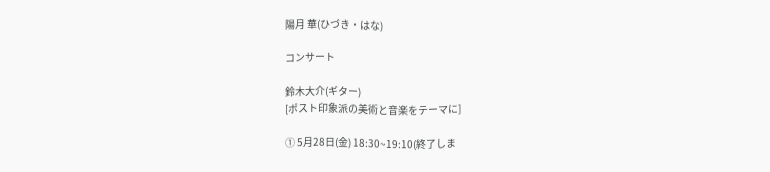陽月 華(ひづき・はな)

コンサート

鈴木大介(ギター)
[ポスト印象派の美術と音楽をテーマに]

① 5月28日(金) 18:30~19:10(終了しま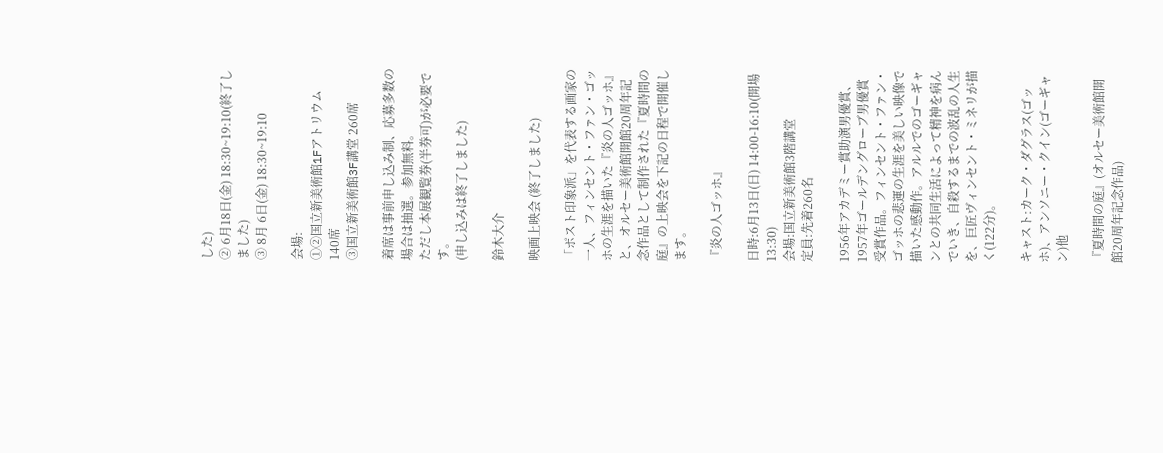した)
② 6月18日(金) 18:30~19:10(終了しました)
③ 8月 6日(金) 18:30~19:10

会場:
①②国立新美術館1Fアトリウム 140席
③国立新美術館3F講堂 260席

着席は事前申し込み制、応募多数の場合は抽選。参加無料。
ただし本展観覧券(半券可)が必要です。
(申し込みは終了しました)

鈴木大介

映画上映会 (終了しました)

「ポスト印象派」を代表する画家の一人、フィンセント・ファン・ゴッホの生涯を描いた『炎の人ゴッホ』と、オルセー美術館開館20周年記念作品として制作された『夏時間の庭』の上映会を下記の日程で開催します。

『炎の人ゴッホ』

日時:6月13日(日) 14:00-16:10(開場13:30)
会場:国立新美術館3階講堂
定員:先着260名

1956年アカデミー賞助演男優賞、1957年ゴールデングローブ男優賞受賞作品。フィンセント・ファン・ゴッホの悲運の生涯を美しい映像で描いた感動作。アルルでのゴーギャンとの共同生活によって精神を病んでいき、自殺するまでの波乱の人生を、巨匠ヴィンセント・ミネリが描く(122分)。

キャスト:カーク・ダグラス(ゴッホ)、アンソニー・クイン(ゴーギャン)他

『夏時間の庭』(オルセー美術館開館20周年記念作品)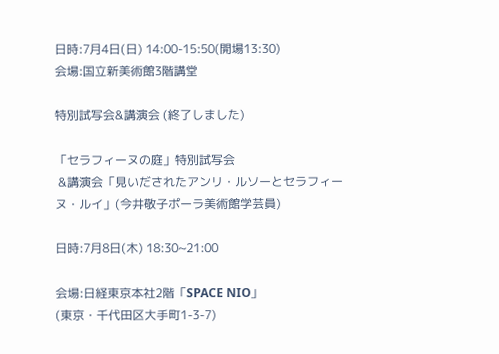日時:7月4日(日) 14:00-15:50(開場13:30)
会場:国立新美術館3階講堂

特別試写会&講演会 (終了しました)

「セラフィーヌの庭」特別試写会
 &講演会「見いだされたアンリ・ルソーとセラフィーヌ・ルイ」(今井敬子ポーラ美術館学芸員)

日時:7月8日(木) 18:30~21:00

会場:日経東京本社2階「SPACE NIO」
(東京・千代田区大手町1-3-7)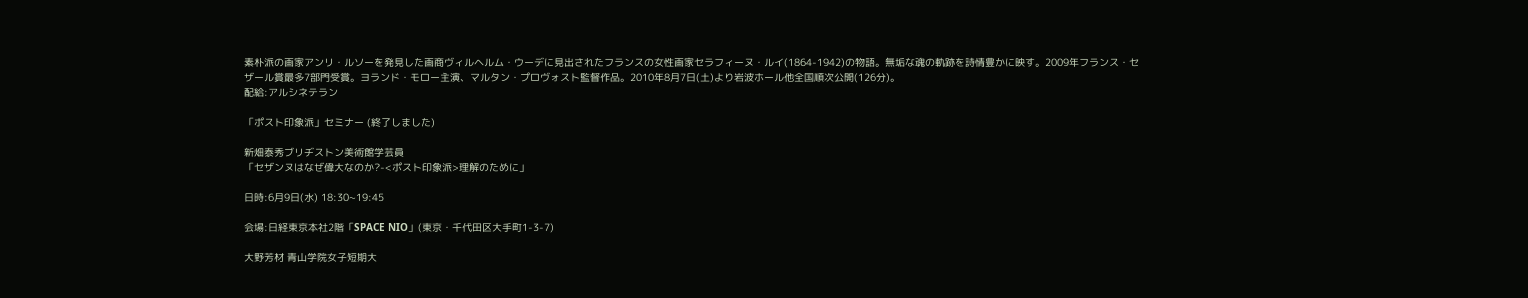素朴派の画家アンリ・ルソーを発見した画商ヴィルヘルム・ウーデに見出されたフランスの女性画家セラフィーヌ・ルイ(1864-1942)の物語。無垢な魂の軌跡を詩情豊かに映す。2009年フランス・セザール賞最多7部門受賞。ヨランド・モロー主演、マルタン・プロヴォスト監督作品。2010年8月7日(土)より岩波ホール他全国順次公開(126分)。
配給:アルシネテラン

「ポスト印象派」セミナー (終了しました)

新畑泰秀ブリヂストン美術館学芸員
「セザンヌはなぜ偉大なのか?-<ポスト印象派>理解のために」

日時:6月9日(水) 18:30~19:45

会場:日経東京本社2階「SPACE NIO」(東京・千代田区大手町1-3-7)

大野芳材 青山学院女子短期大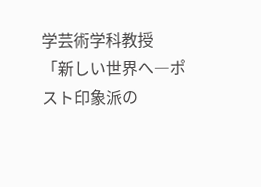学芸術学科教授
「新しい世界へ―ポスト印象派の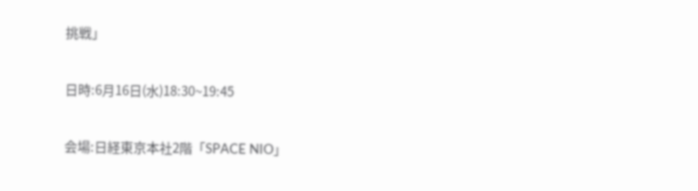挑戦」

日時:6月16日(水)18:30~19:45

会場:日経東京本社2階「SPACE NIO」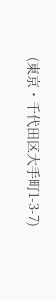(東京・千代田区大手町1-3-7)